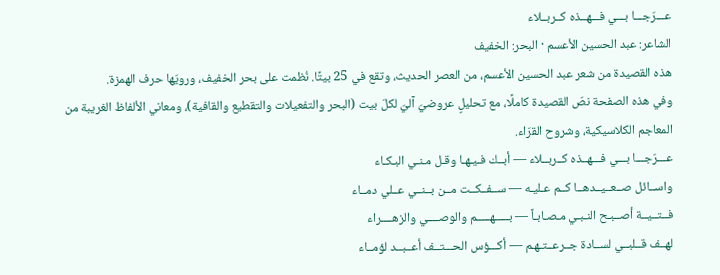عـــرّجـــا بـــي فـــهــذه كــربــلاء
الشاعر: عبد الحسين الأعسم · البحر: الخفيف
هذه القصيدة من شعر عبد الحسين الأعسم، من العصر الحديث، وتقع في 25 بيتًا. نُظمت على بحر الخفيف، ورويّها حرف الهمزة.
وفي هذه الصفحة نصّ القصيدة كاملًا، مع تحليلٍ عروضيّ آليّ لكلّ بيت (البحر والتفعيلات والتقطيع والقافية)، ومعاني الألفاظ الغريبة من المعاجم الكلاسيكية، وشروح القرّاء.
عـــرّجـــا بـــي فـــهــذه كــربــلاء — أبــك فـيـهـا وقـل مـنـي البـكـاء
واســائل صــعــيــدهــا كــم عـليـه — ســفــكــت مــن بــنــي عــلي دمــاء
فــتــيــة أصــبـح النـبـي مـصـابـاً — بـــــهـــــم والوصــــي والزهــــراء
لهــف قــلبــي لســادة جــرعــتـهـم — أكـــؤس الحـــتــف أعــبــد لؤمــاء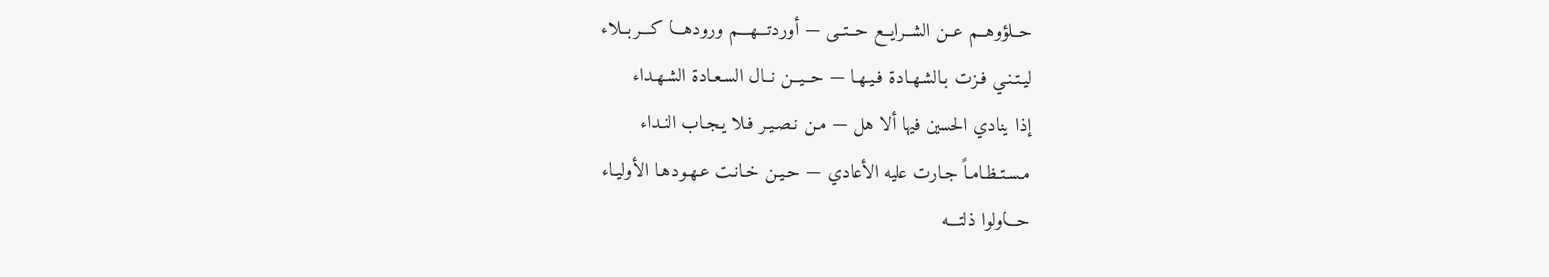حــلؤوهــم عــن الشــرايــع حــتــى — أوردتـــهـــم ورودهـــا كـــربــلاء
ليـتـنـي فـزت بـالشـهـادة فـيـهـا — حــيــن نــال السـعـادة الشـهـداء
إذا ينادي الحسين فيها ألا هل — مـن نـصـيـر فـلا يـجـاب النـداء
مـسـتـظـامـاً جـارت عليه الأعادي — حـيـن خـانـت عـهـودهـا الأوليـاء
حـــاولوا ذلتـــه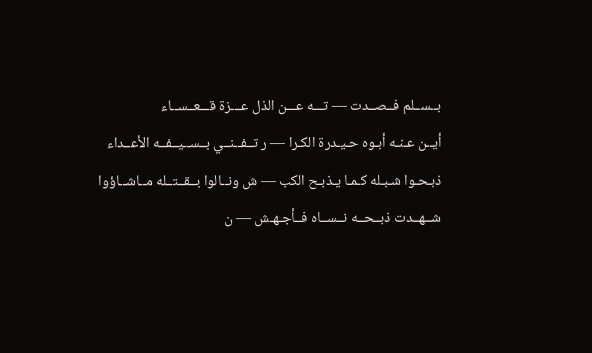بــســلم فــصــدت — تـــه عـــن الذل عـــزة قـــعــســاء
أيــن عـنـه أبـوه حـيـدرة الكـرا — ر تــفــنــي بــســيــفــه الأعــداء
ذبـحـوا شـبـله كـمـا يـذبـح الكب — ش ونــالوا بــقــتــله مــاشــاؤوا
شــهــدت ذبــحــه نــســاه فــأجـهـش — ن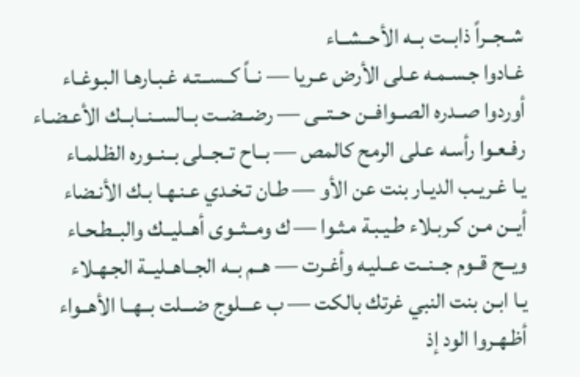شــجــراً ذابــت بــه الأحــشــاء
غـادوا جـسـمـه عـلى الأرض عـريا — نــاً كــســتـه غـبـارهـا البـوغـاء
أوردوا صــدره الصــوافــن حــتــى — رضــضــت بــالســنــابــك الأعـضـاء
رفـعـوا رأسـه عـلى الرمح كالمص — بــاح تــجــلى بــنــوره الظـلمـاء
يـا غـريـب الديـار بنت عن الأو — طـان تـخـدي عـنـهـا بـك الأنـضاء
أيــن مـن كـربـلاء طـيـبـة مـثـوا — ك ومــثــوى أهــليــك والبــطـحـاء
ويــح قــوم جــنــت عــليـه وأغـرت — هــم بــه الجــاهــليــة الجـهـلاء
يـا ابـن بنت النبي غرتك بالكت — ب عـــلوج ضـــلت بــهــا الأهــواء
أظـهـروا الود إذ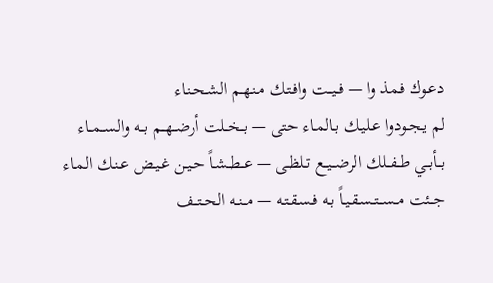دعـوك فـمذ وا — فــيــت وافـتـك مـنـهـم الشـحـنـاء
لم يـجـودوا عـليـك بـالمـاء حتى — بــخــلت أرضــهــم بــه والســمــاء
بــأبــي طــفــلك الرضــيــع تـلظـى — عــطــشـاً حـيـن غـيـض عـنـك المـاء
جــئت مــســتــسـقـيـاً بـه فـسـقـتـه — مــنــه الحــتــف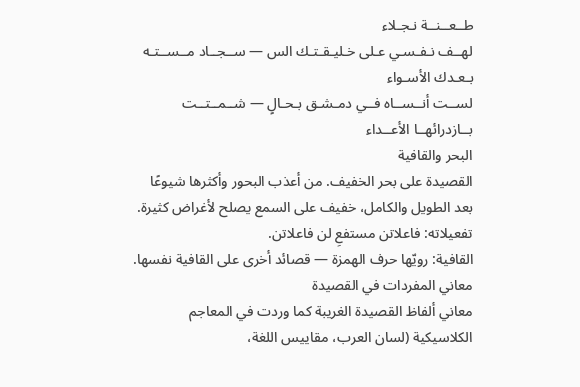طــعــنــة نـجـلاء
لهــف نـفـسـي عـلى خـليـقـتـك الس — ســجــاد مــســتـه بـعـدك الأسـواء
لســت أنــســاه فــي دمـشـق بـحـالٍ — شــمــتــت بــازدرائهــا الأعــداء
البحر والقافية
القصيدة على بحر الخفيف. من أعذب البحور وأكثرها شيوعًا بعد الطويل والكامل، خفيف على السمع يصلح لأغراض كثيرة.
تفعيلاته: فاعلاتن مستفعِ لن فاعلاتن.
القافية: رويّها حرف الهمزة — قصائد أخرى على القافية نفسها.
معاني المفردات في القصيدة
معاني ألفاظ القصيدة الغريبة كما وردت في المعاجم الكلاسيكية (لسان العرب، مقاييس اللغة،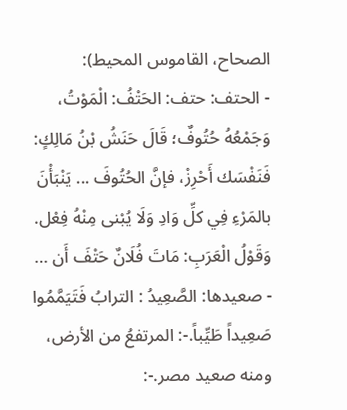الصحاح، القاموس المحيط):
- الحتف: حتف: الحَتْفُ: الْمَوْتُ، وَجَمْعُهُ حُتُوفٌ؛ قَالَ حَنَشُ بْنُ مَالِكٍ: فَنَفْسَك أَحْرِزْ، فإنَّ الحُتُوفَ ... يَنْبَأْنَ بالمَرْءِ فِي كلِّ وَادِ وَلَا يُبْنى مِنْهُ فِعْل. وَقَوْلُ الْعَرَبِ: مَاتَ فُلَانٌ حَتْفَ أَن …
- صعيدها: الصَّعِيدُ : الترابُ فَتَيَمَّمُوا صَعِيداً طَيِّباً.-: المرتفعُ من الأرض، ومنه صعيد مصر.-: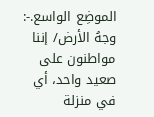الموضِع الواسع.-: وجهُ الأرض/ إننا مواطنون على صعيد واحد، أي في منزلة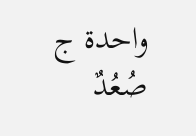واحدة ج صُعُدٌ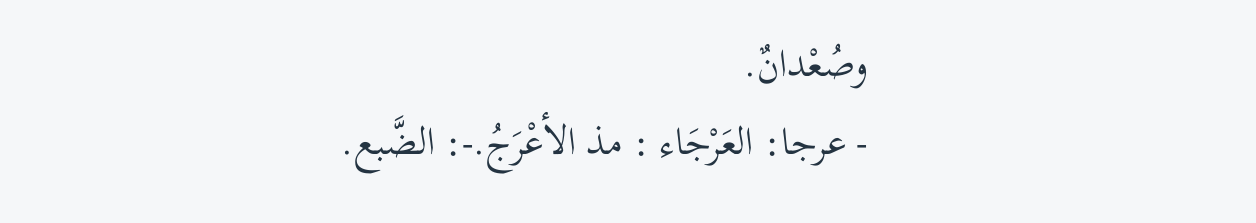وصُعْدانٌ.
- عرجا: العَرْجَاء : مذ الأعْرَجُ.-: الضَّبع.